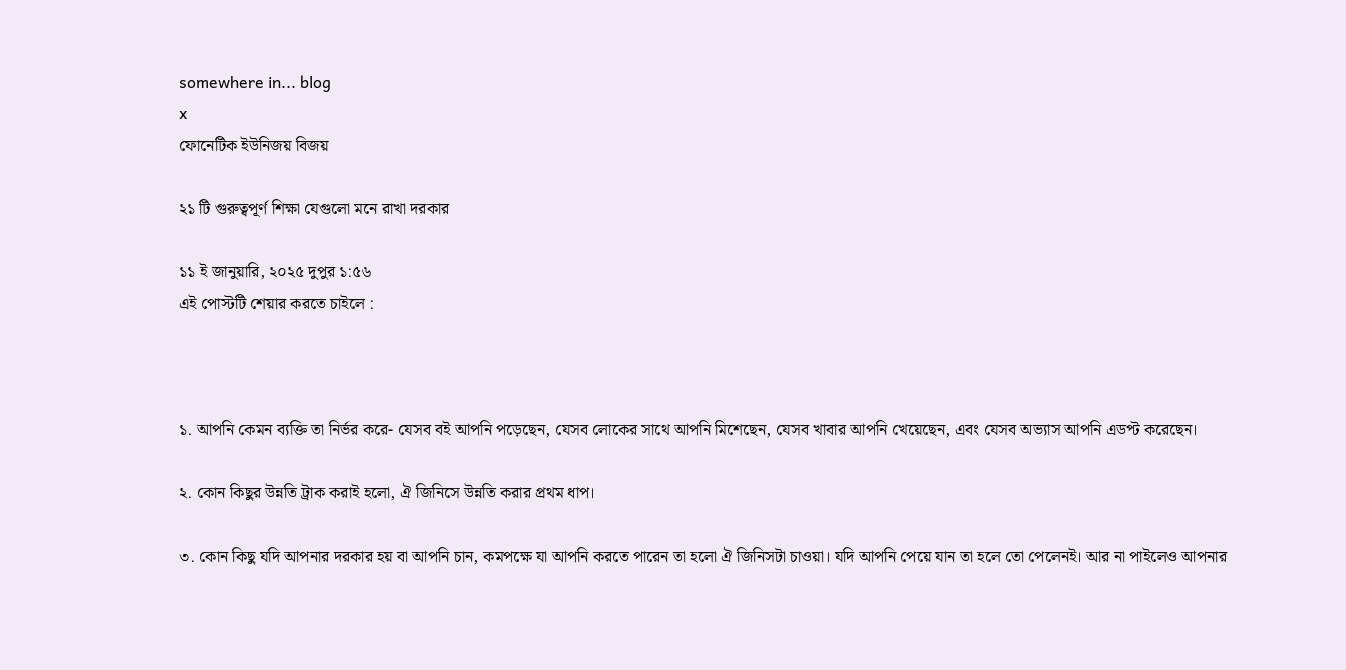somewhere in... blog
x
ফোনেটিক ইউনিজয় বিজয়

২১ টি গুরুত্বপূর্ণ শিক্ষা যেগুলো মনে রাখা দরকার

১১ ই জানুয়ারি, ২০২৫ দুপুর ১:৫৬
এই পোস্টটি শেয়ার করতে চাইলে :



১. আপনি কেমন ব্যক্তি তা নির্ভর করে- যেসব বই আপনি পড়েছেন, যেসব লোকের সাথে আপনি মিশেছেন, যেসব খাবার আপনি খেয়েছেন, এবং যেসব অভ্যাস আপনি এডপ্ট করেছেন।

২. কোন কিছুর উন্নতি ট্রাক করাই হলো, ঐ জিনিসে উন্নতি করার প্রথম ধাপ।

৩. কোন কিছু যদি আপনার দরকার হয় বা আপনি চান, কমপক্ষে যা আপনি করতে পারেন তা হলো ঐ জিনিসটা চাওয়া। যদি আপনি পেয়ে যান তা হলে তো পেলেনই। আর না পাইলেও আপনার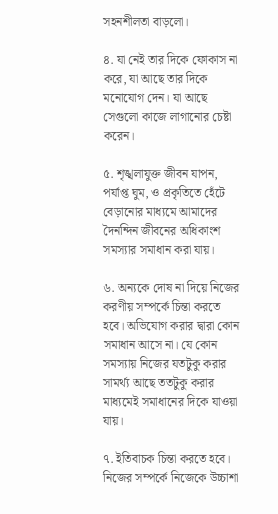সহনশীলতা বাড়লো।

৪. যা নেই তার দিকে ফোকাস না করে, যা আছে তার দিকে মনোযোগ দেন। যা আছে সেগুলো কাজে লাগানোর চেষ্টা করেন।

৫. শৃঙ্খলাযুক্ত জীবন যাপন, পর্যাপ্ত ঘুম, ও প্রকৃতিতে হেঁটে বেড়ানোর মাধ্যমে আমাদের দৈনন্দিন জীবনের অধিকাংশ সমস্যার সমাধান করা যায়।

৬. অন্যকে দোষ না দিয়ে নিজের করণীয় সম্পর্কে চিন্তা করতে হবে। অভিযোগ করার দ্বারা কোন সমাধান আসে না। যে কোন সমস্যায় নিজের যতটুকু করার সামর্থ্য আছে ততটুকু করার মাধ্যমেই সমাধানের দিকে যাওয়া যায়।

৭. ইতিবাচক চিন্তা করতে হবে। নিজের সম্পর্কে নিজেকে উচ্চাশা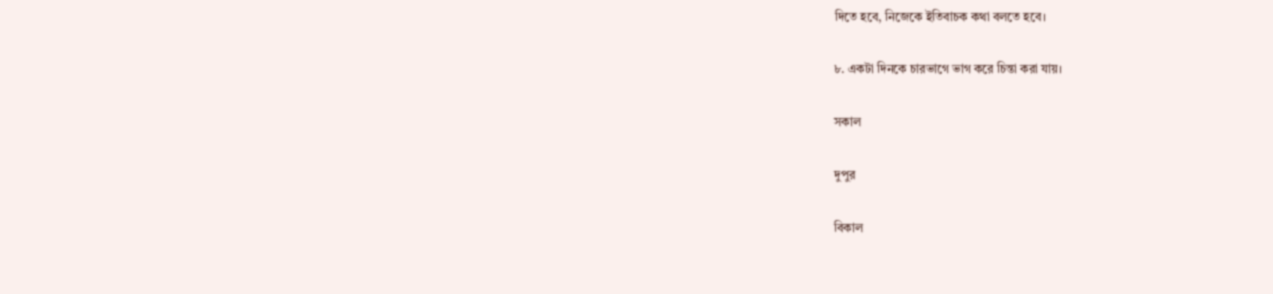দিতে হবে, নিজেকে ইতিবাচক কথা বলতে হবে।

৮. একটা দিনকে চারভাগে ভাগ করে চিন্তা করা যায়।

সকাল

দুপুর

বিকাল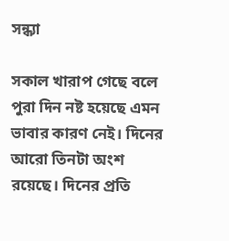সন্ধ্যা

সকাল খারাপ গেছে বলে পুরা দিন নষ্ট হয়েছে এমন ভাবার কারণ নেই। দিনের আরো তিনটা অংশ রয়েছে। দিনের প্রতি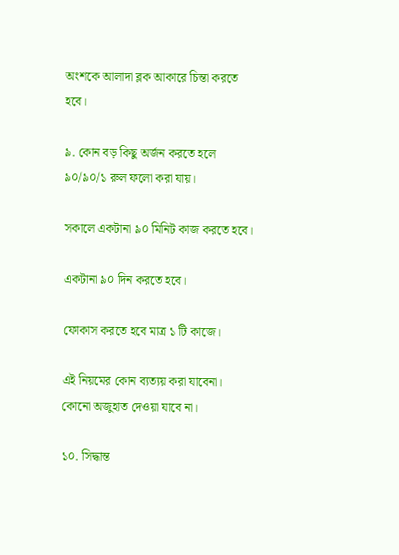অংশকে আলাদা ব্লক আকারে চিন্তা করতে হবে।

৯. কোন বড় কিছু অর্জন করতে হলে ৯০/৯০/১ রুল ফলো করা যায়।

সকালে একটানা ৯০ মিনিট কাজ করতে হবে।

একটানা ৯০ দিন করতে হবে।

ফোকাস করতে হবে মাত্র ১ টি কাজে।

এই নিয়মের কোন ব্যত্যয় করা যাবেনা। কোনো অজুহাত দেওয়া যাবে না।

১০. সিদ্ধান্ত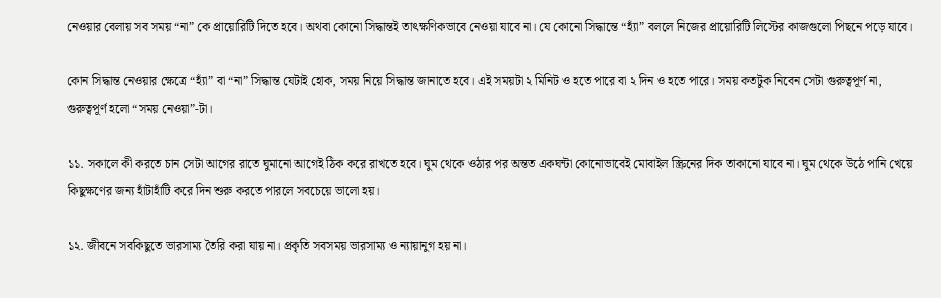নেওয়ার বেলায় সব সময় “না” কে প্রায়োরিটি দিতে হবে। অথবা কোনো সিদ্ধান্তই তাৎক্ষণিকভাবে নেওয়া যাবে না। যে কোনো সিদ্ধান্তে “হ্যাঁ” বললে নিজের প্রায়োরিটি লিস্টের কাজগুলো পিছনে পড়ে যাবে।

কোন সিদ্ধান্ত নেওয়ার ক্ষেত্রে “হ্যাঁ” বা “না” সিদ্ধান্ত যেটাই হোক, সময় নিয়ে সিদ্ধান্ত জানাতে হবে। এই সময়টা ২ মিনিট ও হতে পারে বা ২ দিন ও হতে পারে। সময় কতটুক নিবেন সেটা গুরুত্বপূর্ণ না, গুরুত্বপূর্ণ হলো “সময় নেওয়া”-টা।

১১. সকালে কী করতে চান সেটা আগের রাতে ঘুমানো আগেই ঠিক করে রাখতে হবে। ঘুম থেকে ওঠার পর অন্তত একঘন্টা কোনোভাবেই মোবাইল স্ক্রিনের দিক তাকানো যাবে না। ঘুম থেকে উঠে পানি খেয়ে কিছুক্ষণের জন্য হাঁটাহাঁটি করে দিন শুরু করতে পারলে সবচেয়ে ভালো হয়।

১২. জীবনে সবকিছুতে ভারসাম্য তৈরি করা যায় না। প্রকৃতি সবসময় ভারসাম্য ও ন্যায়ানুগ হয় না।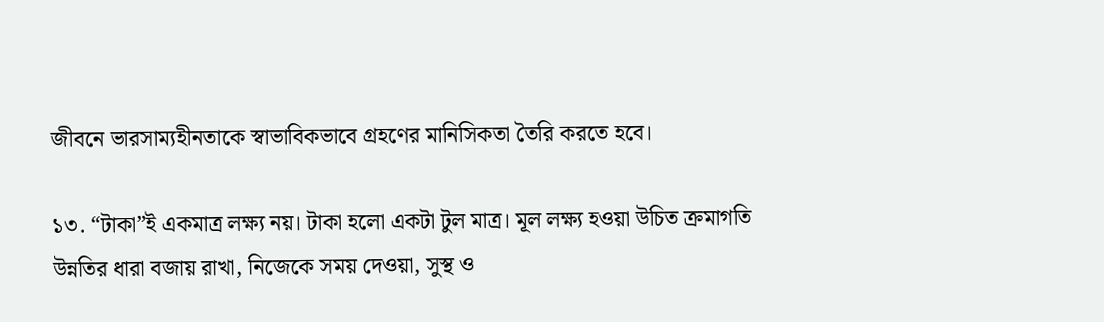জীবনে ভারসাম্যহীনতাকে স্বাভাবিকভাবে গ্রহণের মানিসিকতা তৈরি করতে হবে।

১৩. “টাকা”ই একমাত্র লক্ষ্য নয়। টাকা হলো একটা টুল মাত্র। মূল লক্ষ্য হওয়া উচিত ক্রমাগতি উন্নতির ধারা বজায় রাখা, নিজেকে সময় দেওয়া, সুস্থ ও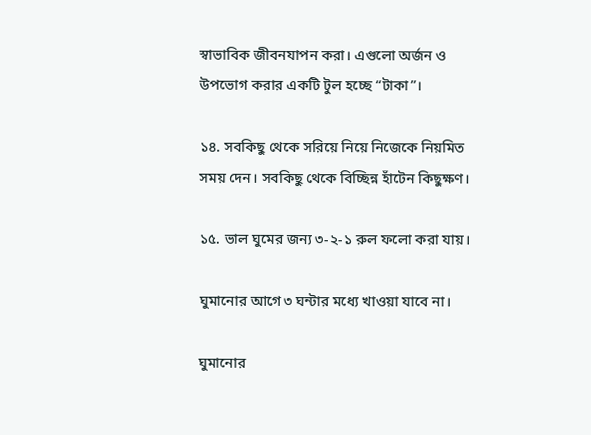স্বাভাবিক জীবনযাপন করা। এগুলো অর্জন ও উপভোগ করার একটি টুল হচ্ছে “টাকা”।

১৪. সবকিছু থেকে সরিয়ে নিয়ে নিজেকে নিয়মিত সময় দেন। সবকিছু থেকে বিচ্ছিন্ন হাঁটেন কিছুক্ষণ।

১৫. ভাল ঘুমের জন্য ৩-২-১ রুল ফলো করা যায়।

ঘুমানোর আগে ৩ ঘন্টার মধ্যে খাওয়া যাবে না।

ঘুমানোর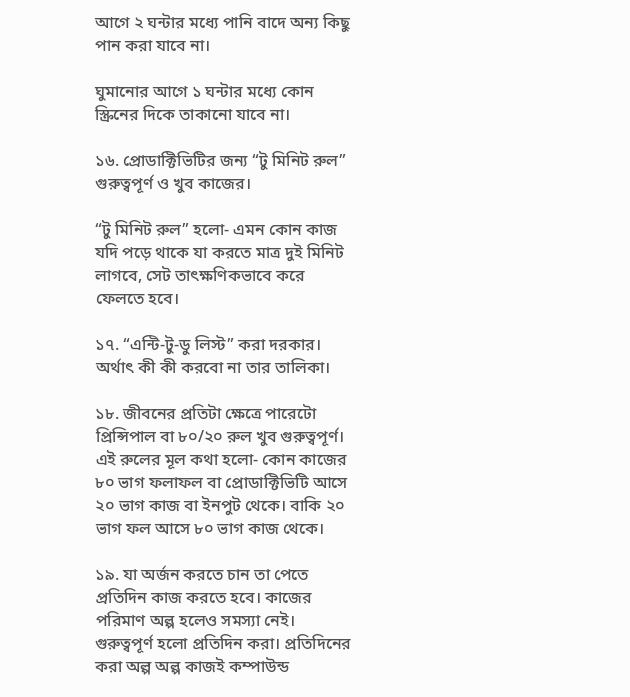আগে ২ ঘন্টার মধ্যে পানি বাদে অন্য কিছু পান করা যাবে না।

ঘুমানোর আগে ১ ঘন্টার মধ্যে কোন স্ক্রিনের দিকে তাকানো যাবে না।

১৬. প্রোডাক্টিভিটির জন্য “টু মিনিট রুল” গুরুত্বপূর্ণ ও খুব কাজের।

“টু মিনিট রুল” হলো- এমন কোন কাজ যদি পড়ে থাকে যা করতে মাত্র দুই মিনিট লাগবে, সেট তাৎক্ষণিকভাবে করে ফেলতে হবে।

১৭. “এন্টি-টু-ডু লিস্ট” করা দরকার। অর্থাৎ কী কী করবো না তার তালিকা।

১৮. জীবনের প্রতিটা ক্ষেত্রে পারেটো প্রিন্সিপাল বা ৮০/২০ রুল খুব গুরুত্বপূর্ণ। এই রুলের মূল কথা হলো- কোন কাজের ৮০ ভাগ ফলাফল বা প্রোডাক্টিভিটি আসে ২০ ভাগ কাজ বা ইনপুট থেকে। বাকি ২০ ভাগ ফল আসে ৮০ ভাগ কাজ থেকে।

১৯. যা অর্জন করতে চান তা পেতে প্রতিদিন কাজ করতে হবে। কাজের পরিমাণ অল্প হলেও সমস্যা নেই। গুরুত্বপূর্ণ হলো প্রতিদিন করা। প্রতিদিনের করা অল্প অল্প কাজই কম্পাউন্ড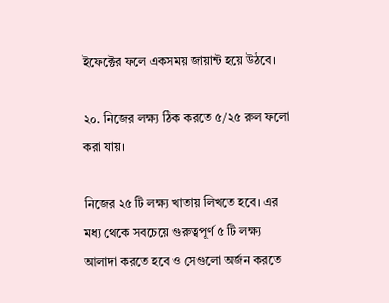ইফেক্টের ফলে একসময় জায়ান্ট হয়ে উঠবে।

২০. নিজের লক্ষ্য ঠিক করতে ৫/২৫ রুল ফলো করা যায়।

নিজের ২৫ টি লক্ষ্য খাতায় লিখতে হবে। এর মধ্য থেকে সবচেয়ে গুরুত্বপূর্ণ ৫ টি লক্ষ্য আলাদা করতে হবে ও সেগুলো অর্জন করতে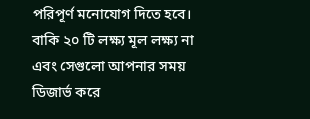পরিপূর্ণ মনোযোগ দিতে হবে। বাকি ২০ টি লক্ষ্য মূল লক্ষ্য না এবং সেগুলো আপনার সময় ডিজার্ভ করে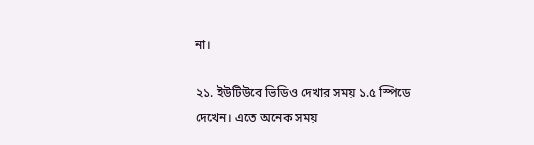না।

২১. ইউটিউবে ভিডিও দেখার সময় ১.৫ স্পিডে দেখেন। এতে অনেক সময়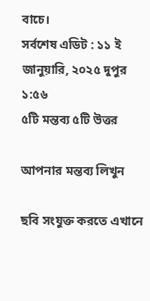বাচে।
সর্বশেষ এডিট : ১১ ই জানুয়ারি, ২০২৫ দুপুর ১:৫৬
৫টি মন্তব্য ৫টি উত্তর

আপনার মন্তব্য লিখুন

ছবি সংযুক্ত করতে এখানে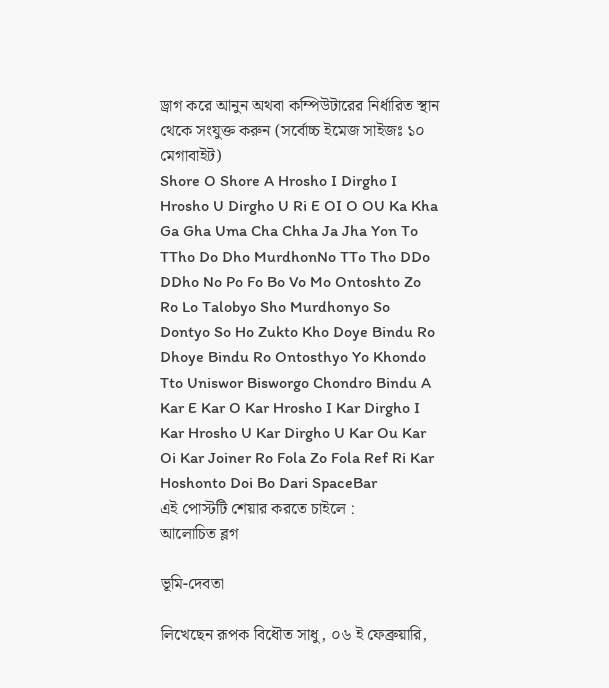ড্রাগ করে আনুন অথবা কম্পিউটারের নির্ধারিত স্থান থেকে সংযুক্ত করুন (সর্বোচ্চ ইমেজ সাইজঃ ১০ মেগাবাইট)
Shore O Shore A Hrosho I Dirgho I Hrosho U Dirgho U Ri E OI O OU Ka Kha Ga Gha Uma Cha Chha Ja Jha Yon To TTho Do Dho MurdhonNo TTo Tho DDo DDho No Po Fo Bo Vo Mo Ontoshto Zo Ro Lo Talobyo Sho Murdhonyo So Dontyo So Ho Zukto Kho Doye Bindu Ro Dhoye Bindu Ro Ontosthyo Yo Khondo Tto Uniswor Bisworgo Chondro Bindu A Kar E Kar O Kar Hrosho I Kar Dirgho I Kar Hrosho U Kar Dirgho U Kar Ou Kar Oi Kar Joiner Ro Fola Zo Fola Ref Ri Kar Hoshonto Doi Bo Dari SpaceBar
এই পোস্টটি শেয়ার করতে চাইলে :
আলোচিত ব্লগ

ভূমি-দেবতা

লিখেছেন রূপক বিধৌত সাধু, ০৬ ই ফেব্রুয়ারি,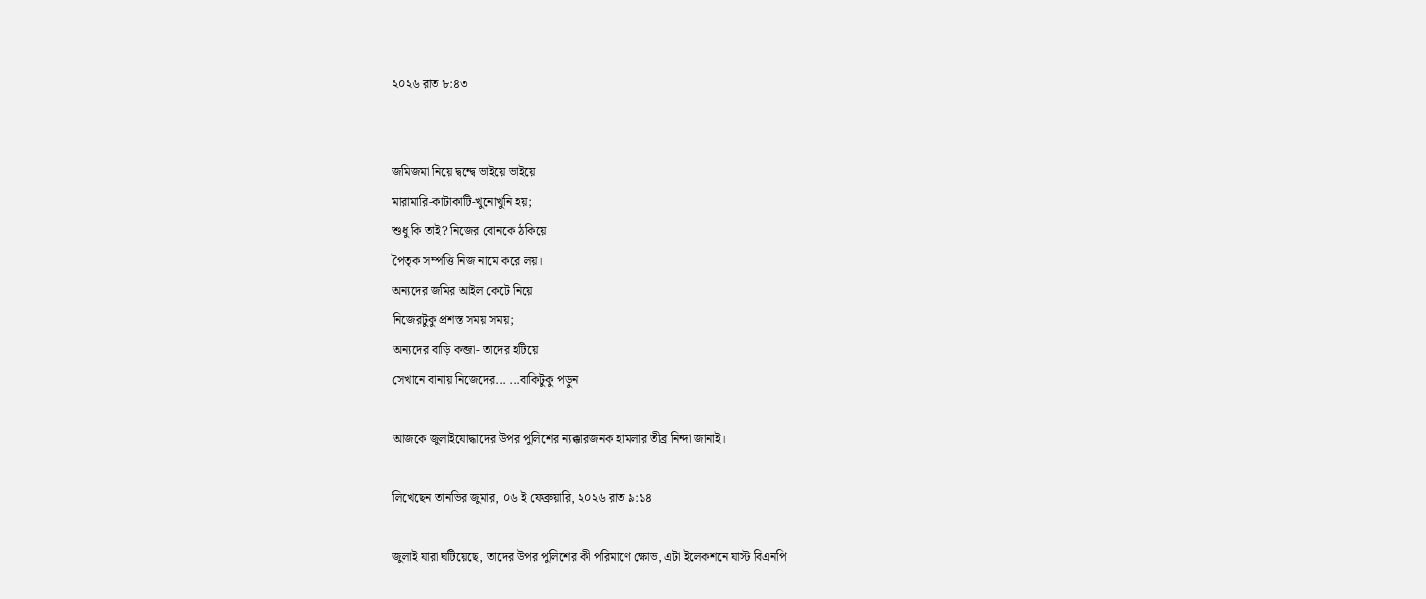২০২৬ রাত ৮:৪৩


জমিজমা নিয়ে দ্বন্দ্বে ভাইয়ে ভাইয়ে
মারামারি-কাটাকাটি-খুনোখুনি হয়;
শুধু কি তাই? নিজের বোনকে ঠকিয়ে
পৈতৃক সম্পত্তি নিজ নামে করে লয়।
অন্যদের জমির আইল কেটে নিয়ে
নিজেরটুকু প্রশস্ত সময় সময়;
অন্যদের বাড়ি কব্জা- তাদের হটিয়ে
সেখানে বানায় নিজেদের... ...বাকিটুকু পড়ুন

আজকে জুলাইযোদ্ধাদের উপর পুলিশের ন্যক্কারজনক হামলার তীব্র নিন্দা জানাই।

লিখেছেন তানভির জুমার, ০৬ ই ফেব্রুয়ারি, ২০২৬ রাত ৯:১৪

জুলাই যারা ঘটিয়েছে, তাদের উপর পুলিশের কী পরিমাণে ক্ষোভ, এটা ইলেকশনে যাস্ট বিএনপি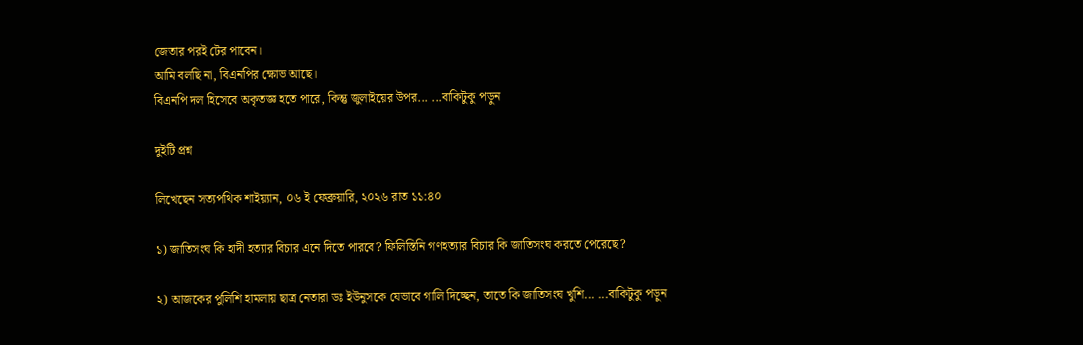জেতার পরই টের পাবেন।
আমি বলছি না, বিএনপির ক্ষোভ আছে।
বিএনপি দল হিসেবে অকৃতজ্ঞ হতে পারে, কিন্তু জুলাইয়ের উপর... ...বাকিটুকু পড়ুন

দুইটি প্রশ্ন

লিখেছেন সত্যপথিক শাইয়্যান, ০৬ ই ফেব্রুয়ারি, ২০২৬ রাত ১১:৪০

১) জাতিসংঘ কি হাদী হত্যার বিচার এনে দিতে পারবে? ফিলিস্তিনি গণহত্যার বিচার কি জাতিসংঘ করতে পেরেছে?

২) আজকের পুলিশি হামলায় ছাত্র নেতারা ডঃ ইউনুসকে যেভাবে গালি দিচ্ছেন, তাতে কি জাতিসংঘ খুশি... ...বাকিটুকু পড়ুন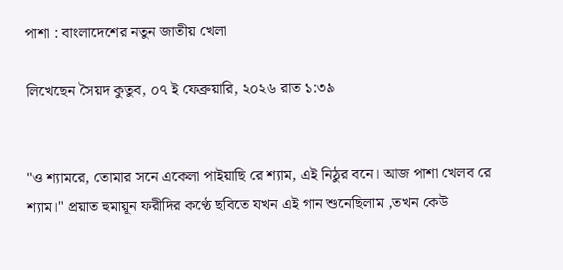পাশা : বাংলাদেশের নতুন জাতীয় খেলা

লিখেছেন সৈয়দ কুতুব, ০৭ ই ফেব্রুয়ারি, ২০২৬ রাত ১:৩৯


"ও শ্যামরে, তোমার সনে একেলা পাইয়াছি রে শ্যাম, এই নিঠুর বনে। আজ পাশা খেলব রে শ্যাম।" প্রয়াত হুমায়ূন ফরীদির কণ্ঠে ছবিতে যখন এই গান শুনেছিলাম ,তখন কেউ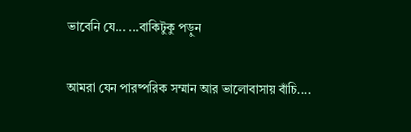ভাবেনি যে... ...বাকিটুকু পড়ুন

আমরা যেন পারষ্পরিক সম্মান আর ভালোবাসায় বাঁচি....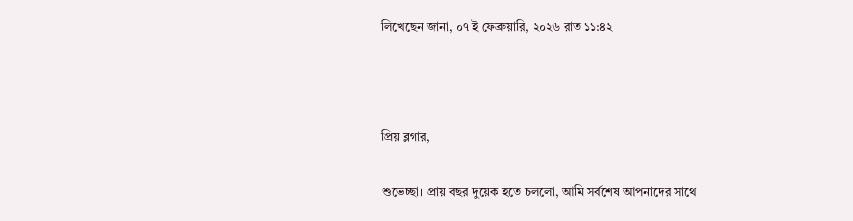লিখেছেন জানা, ০৭ ই ফেব্রুয়ারি, ২০২৬ রাত ১১:৪২



প্রিয় ব্লগার,

শুভেচ্ছা। প্রায় বছর দুয়েক হতে চললো, আমি সর্বশেষ আপনাদের সাথে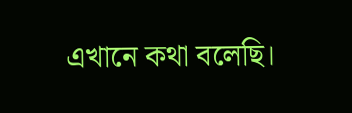এখানে কথা বলেছি।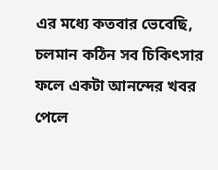এর মধ্যে কতবার ভেবেছি, চলমান কঠিন সব চিকিৎসার ফলে একটা আনন্দের খবর পেলে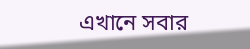এখানে সবার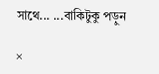সাথে... ...বাকিটুকু পড়ুন

×